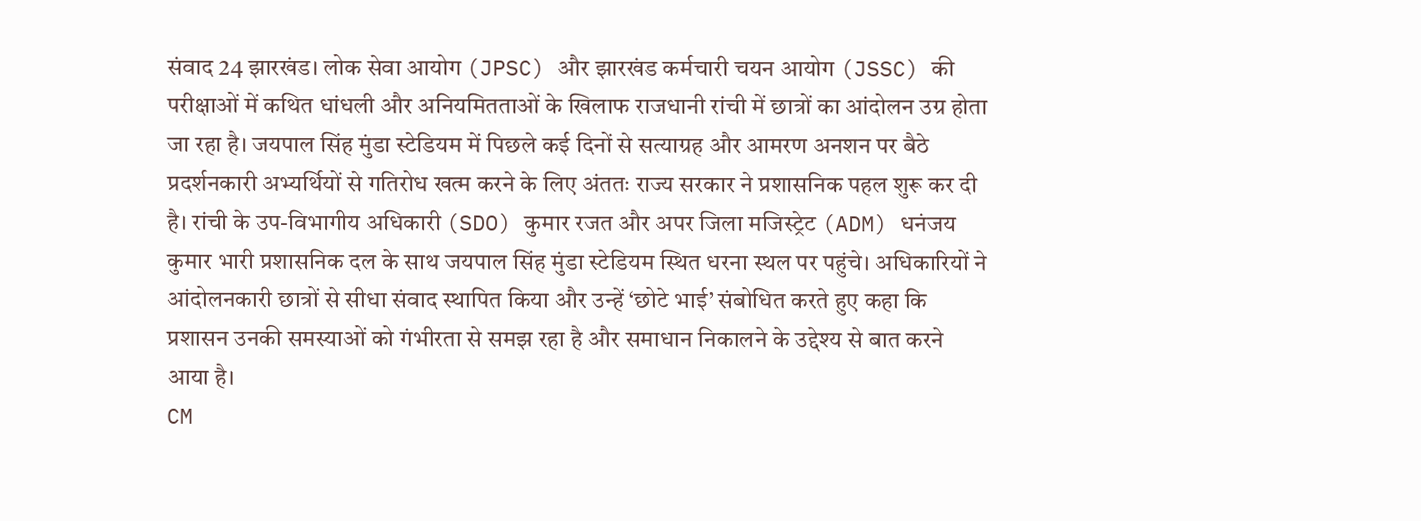संवाद 24 झारखंड। लोक सेवा आयोग (JPSC) और झारखंड कर्मचारी चयन आयोग (JSSC) की परीक्षाओं में कथित धांधली और अनियमितताओं के खिलाफ राजधानी रांची में छात्रों का आंदोलन उग्र होता जा रहा है। जयपाल सिंह मुंडा स्टेडियम में पिछले कई दिनों से सत्याग्रह और आमरण अनशन पर बैठे प्रदर्शनकारी अभ्यर्थियों से गतिरोध खत्म करने के लिए अंततः राज्य सरकार ने प्रशासनिक पहल शुरू कर दी है। रांची के उप-विभागीय अधिकारी (SDO) कुमार रजत और अपर जिला मजिस्ट्रेट (ADM) धनंजय कुमार भारी प्रशासनिक दल के साथ जयपाल सिंह मुंडा स्टेडियम स्थित धरना स्थल पर पहुंचे। अधिकारियों ने आंदोलनकारी छात्रों से सीधा संवाद स्थापित किया और उन्हें ‘छोटे भाई’ संबोधित करते हुए कहा कि प्रशासन उनकी समस्याओं को गंभीरता से समझ रहा है और समाधान निकालने के उद्देश्य से बात करने आया है।
CM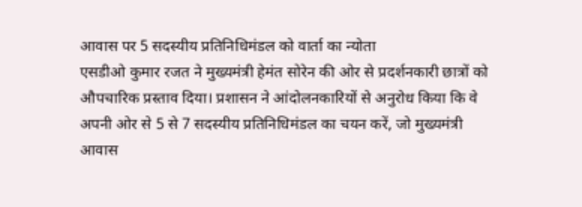आवास पर 5 सदस्यीय प्रतिनिधिमंडल को वार्ता का न्योता
एसडीओ कुमार रजत ने मुख्यमंत्री हेमंत सोरेन की ओर से प्रदर्शनकारी छात्रों को औपचारिक प्रस्ताव दिया। प्रशासन ने आंदोलनकारियों से अनुरोध किया कि वे अपनी ओर से 5 से 7 सदस्यीय प्रतिनिधिमंडल का चयन करें, जो मुख्यमंत्री आवास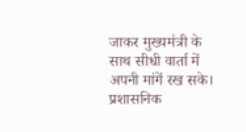जाकर मुख्यमंत्री के साथ सीधी वार्ता में अपनी मांगें रख सके। प्रशासनिक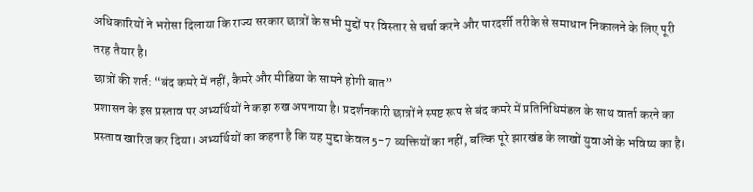अधिकारियों ने भरोसा दिलाया कि राज्य सरकार छात्रों के सभी मुद्दों पर विस्तार से चर्चा करने और पारदर्शी तरीके से समाधान निकालने के लिए पूरी तरह तैयार है।
छात्रों की शर्त: “बंद कमरे में नहीं, कैमरे और मीडिया के सामने होगी बात”
प्रशासन के इस प्रस्ताव पर अभ्यर्थियों ने कड़ा रुख अपनाया है। प्रदर्शनकारी छात्रों ने स्पष्ट रूप से बंद कमरे में प्रतिनिधिमंडल के साथ वार्ता करने का प्रस्ताव खारिज कर दिया। अभ्यर्थियों का कहना है कि यह मुद्दा केवल 5-7 व्यक्तियों का नहीं, बल्कि पूरे झारखंड के लाखों युवाओं के भविष्य का है।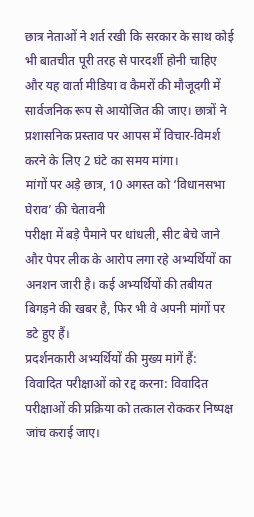छात्र नेताओं ने शर्त रखी कि सरकार के साथ कोई भी बातचीत पूरी तरह से पारदर्शी होनी चाहिए और यह वार्ता मीडिया व कैमरों की मौजूदगी में सार्वजनिक रूप से आयोजित की जाए। छात्रों ने प्रशासनिक प्रस्ताव पर आपस में विचार-विमर्श करने के लिए 2 घंटे का समय मांगा।
मांगों पर अड़े छात्र, 10 अगस्त को ‘विधानसभा घेराव’ की चेतावनी
परीक्षा में बड़े पैमाने पर धांधली, सीट बेचे जाने और पेपर लीक के आरोप लगा रहे अभ्यर्थियों का अनशन जारी है। कई अभ्यर्थियों की तबीयत बिगड़ने की खबर है, फिर भी वे अपनी मांगों पर डटे हुए हैं।
प्रदर्शनकारी अभ्यर्थियों की मुख्य मांगें हैं:
विवादित परीक्षाओं को रद्द करना: विवादित परीक्षाओं की प्रक्रिया को तत्काल रोककर निष्पक्ष जांच कराई जाए।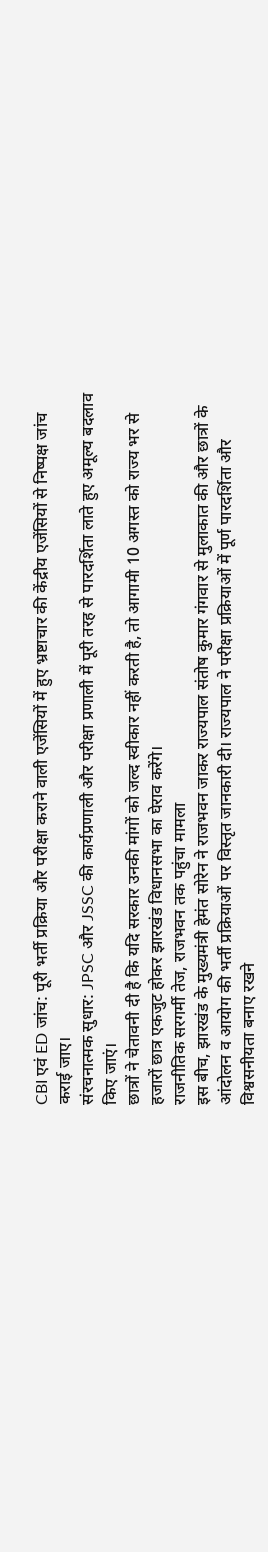CBI एवं ED जांच: पूरी भर्ती प्रक्रिया और परीक्षा कराने वाली एजेंसियों में हुए भ्रष्टाचार की केंद्रीय एजेंसियों से निष्पक्ष जांच कराई जाए।
संरचनात्मक सुधार: JPSC और JSSC की कार्यप्रणाली और परीक्षा प्रणाली में पूरी तरह से पारदर्शिता लाते हुए अमूल्य बदलाव किए जाएं।
छात्रों ने चेतावनी दी है कि यदि सरकार उनकी मांगों को जल्द स्वीकार नहीं करती है, तो आगामी 10 अगस्त को राज्य भर से हजारों छात्र एकजुट होकर झारखंड विधानसभा का घेराव करेंगे।
राजनीतिक सरगर्मी तेज, राजभवन तक पहुंचा मामला
इस बीच, झारखंड के मुख्यमंत्री हेमंत सोरेन ने राजभवन जाकर राज्यपाल संतोष कुमार गंगवार से मुलाकात की और छात्रों के आंदोलन व आयोग की भर्ती प्रक्रियाओं पर विस्तृत जानकारी दी। राज्यपाल ने परीक्षा प्रक्रियाओं में पूर्ण पारदर्शिता और विश्वसनीयता बनाए रखने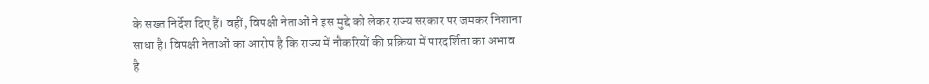के सख्त निर्देश दिए हैं। वहीं, विपक्षी नेताओं ने इस मुद्दे को लेकर राज्य सरकार पर जमकर निशाना साधा है। विपक्षी नेताओं का आरोप है कि राज्य में नौकरियों की प्रक्रिया में पारदर्शिता का अभाव है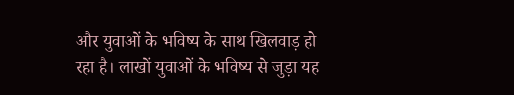और युवाओं के भविष्य के साथ खिलवाड़ हो रहा है। लाखों युवाओं के भविष्य से जुड़ा यह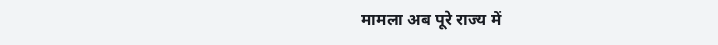मामला अब पूरे राज्य में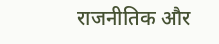राजनीतिक और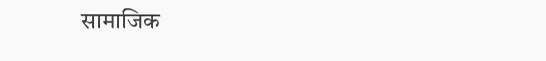सामाजिक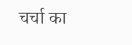चर्चा का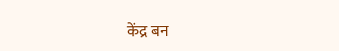केंद्र बन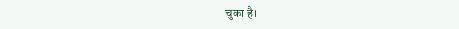चुका है।